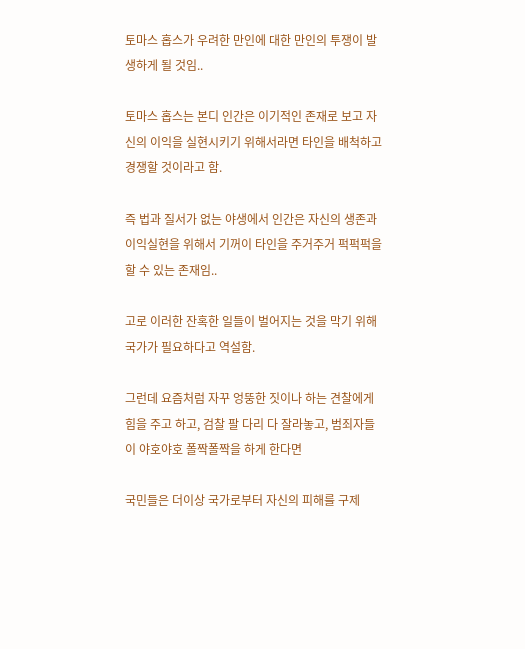토마스 홉스가 우려한 만인에 대한 만인의 투쟁이 발생하게 될 것임..

토마스 홉스는 본디 인간은 이기적인 존재로 보고 자신의 이익을 실현시키기 위해서라면 타인을 배척하고 경쟁할 것이라고 함.

즉 법과 질서가 없는 야생에서 인간은 자신의 생존과 이익실현을 위해서 기꺼이 타인을 주거주거 퍽퍽퍽을 할 수 있는 존재임..

고로 이러한 잔혹한 일들이 벌어지는 것을 막기 위해 국가가 필요하다고 역설함.

그런데 요즘처럼 자꾸 엉뚱한 짓이나 하는 견찰에게 힘을 주고 하고, 검찰 팔 다리 다 잘라놓고, 범죄자들이 야호야호 폴짝폴짝을 하게 한다면

국민들은 더이상 국가로부터 자신의 피해를 구제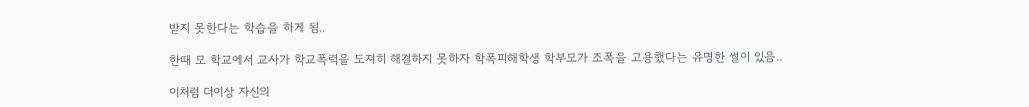받지 못한다는 학습을 하게 됨..

한때 모 학교에서 교사가 학교폭력을 도져히 해결하지 못하자 학폭피해학생 학부모가 조폭을 고용했다는 유명한 썰이 있음..

이처럼 더이상 자신의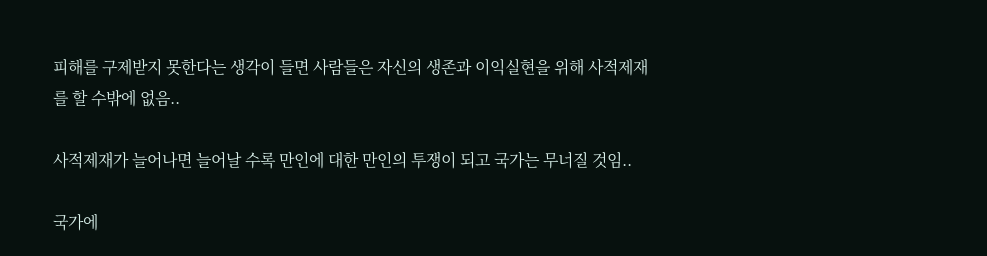피해를 구제받지 못한다는 생각이 들면 사람들은 자신의 생존과 이익실현을 위해 사적제재를 할 수밖에 없음..

사적제재가 늘어나면 늘어날 수록 만인에 대한 만인의 투쟁이 되고 국가는 무너질 것임..

국가에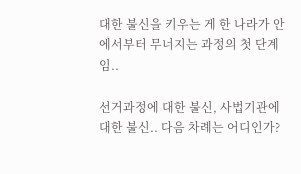대한 불신을 키우는 게 한 나라가 안에서부터 무너지는 과정의 첫 단계임..

선거과정에 대한 불신, 사법기관에 대한 불신.. 다음 차례는 어디인가?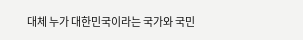대체 누가 대한민국이라는 국가와 국민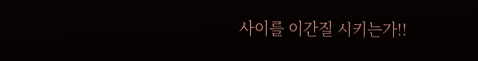사이를 이간질 시키는가!!